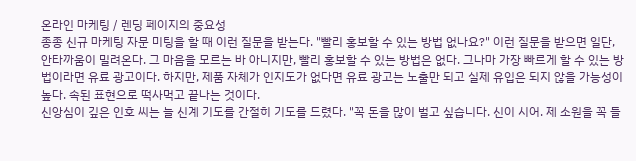온라인 마케팅 / 렌딩 페이지의 중요성
종종 신규 마케팅 자문 미팅을 할 때 이런 질문을 받는다. "빨리 홍보할 수 있는 방법 없나요?" 이런 질문을 받으면 일단, 안타까움이 밀려온다. 그 마음을 모르는 바 아니지만, 빨리 홍보할 수 있는 방법은 없다. 그나마 가장 빠르게 할 수 있는 방법이라면 유료 광고이다. 하지만, 제품 자체가 인지도가 없다면 유료 광고는 노출만 되고 실제 유입은 되지 않을 가능성이 높다. 속된 표현으로 떡사먹고 끝나는 것이다.
신앙심이 깊은 인호 씨는 늘 신계 기도를 간절히 기도를 드렸다. "꼭 돈을 많이 벌고 싶습니다. 신이 시어. 제 소원을 꼭 들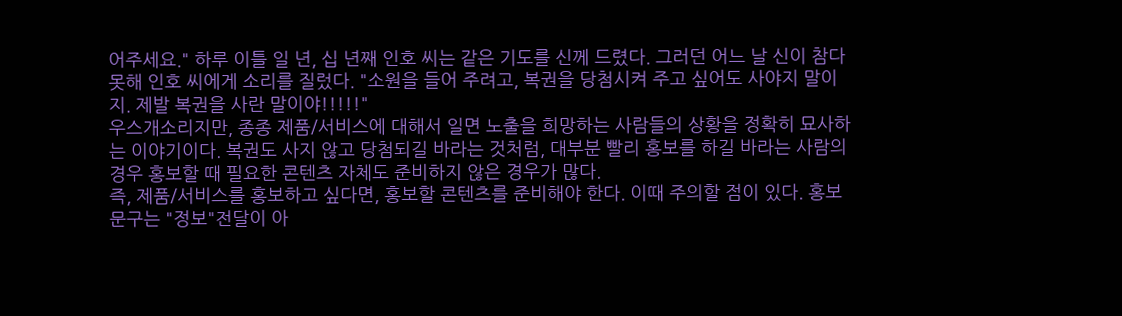어주세요." 하루 이틀 일 년, 십 년째 인호 씨는 같은 기도를 신께 드렸다. 그러던 어느 날 신이 참다못해 인호 씨에게 소리를 질렀다. "소원을 들어 주려고, 복권을 당첨시켜 주고 싶어도 사야지 말이지. 제발 복권을 사란 말이야!!!!!"
우스개소리지만, 종종 제품/서비스에 대해서 일면 노출을 희망하는 사람들의 상황을 정확히 묘사하는 이야기이다. 복권도 사지 않고 당첨되길 바라는 것처럼, 대부분 빨리 홍보를 하길 바라는 사람의 경우 홍보할 때 필요한 콘텐츠 자체도 준비하지 않은 경우가 많다.
즉, 제품/서비스를 홍보하고 싶다면, 홍보할 콘텐츠를 준비해야 한다. 이때 주의할 점이 있다. 홍보문구는 "정보"전달이 아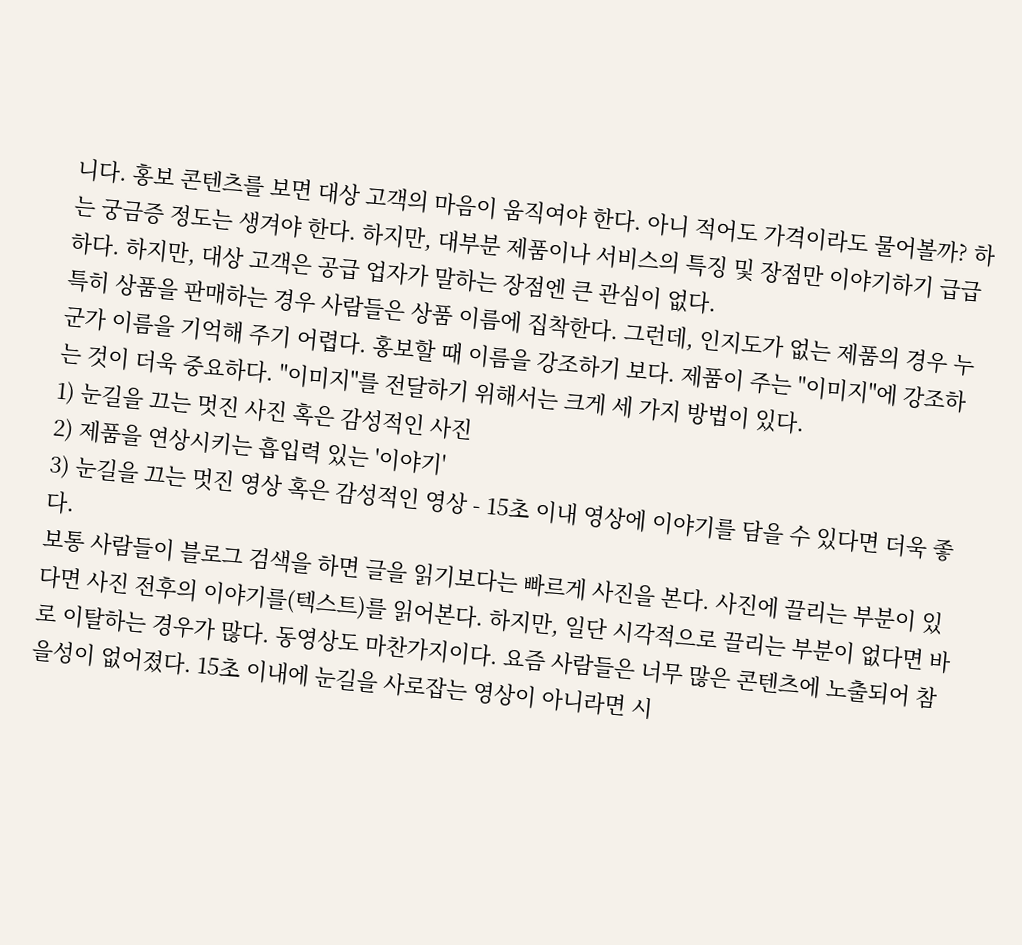니다. 홍보 콘텐츠를 보면 대상 고객의 마음이 움직여야 한다. 아니 적어도 가격이라도 물어볼까? 하는 궁금증 정도는 생겨야 한다. 하지만, 대부분 제품이나 서비스의 특징 및 장점만 이야기하기 급급하다. 하지만, 대상 고객은 공급 업자가 말하는 장점엔 큰 관심이 없다.
특히 상품을 판매하는 경우 사람들은 상품 이름에 집착한다. 그런데, 인지도가 없는 제품의 경우 누군가 이름을 기억해 주기 어렵다. 홍보할 때 이름을 강조하기 보다. 제품이 주는 "이미지"에 강조하는 것이 더욱 중요하다. "이미지"를 전달하기 위해서는 크게 세 가지 방법이 있다.
1) 눈길을 끄는 멋진 사진 혹은 감성적인 사진
2) 제품을 연상시키는 흡입력 있는 '이야기'
3) 눈길을 끄는 멋진 영상 혹은 감성적인 영상 - 15초 이내 영상에 이야기를 담을 수 있다면 더욱 좋다.
보통 사람들이 블로그 검색을 하면 글을 읽기보다는 빠르게 사진을 본다. 사진에 끌리는 부분이 있다면 사진 전후의 이야기를(텍스트)를 읽어본다. 하지만, 일단 시각적으로 끌리는 부분이 없다면 바로 이탈하는 경우가 많다. 동영상도 마찬가지이다. 요즘 사람들은 너무 많은 콘텐츠에 노출되어 참을성이 없어졌다. 15초 이내에 눈길을 사로잡는 영상이 아니라면 시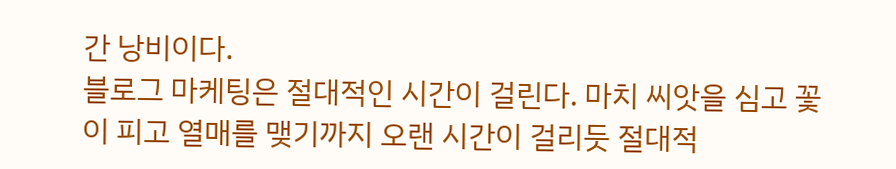간 낭비이다.
블로그 마케팅은 절대적인 시간이 걸린다. 마치 씨앗을 심고 꽃이 피고 열매를 맺기까지 오랜 시간이 걸리듯 절대적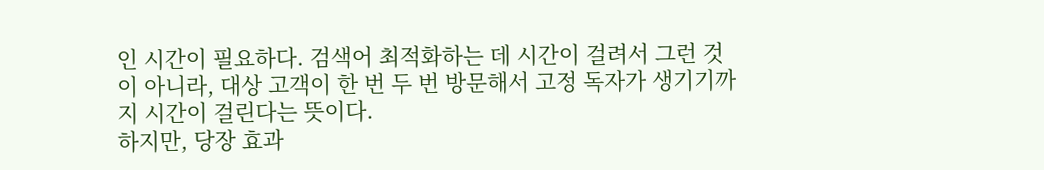인 시간이 필요하다. 검색어 최적화하는 데 시간이 걸려서 그런 것이 아니라, 대상 고객이 한 번 두 번 방문해서 고정 독자가 생기기까지 시간이 걸린다는 뜻이다.
하지만, 당장 효과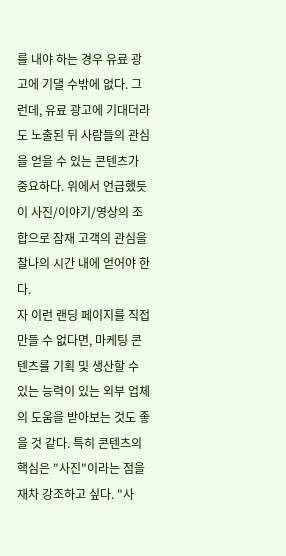를 내야 하는 경우 유료 광고에 기댈 수밖에 없다. 그런데, 유료 광고에 기대더라도 노출된 뒤 사람들의 관심을 얻을 수 있는 콘텐츠가 중요하다. 위에서 언급했듯이 사진/이야기/영상의 조합으로 잠재 고객의 관심을 찰나의 시간 내에 얻어야 한다.
자 이런 랜딩 페이지를 직접 만들 수 없다면, 마케팅 콘텐츠를 기획 및 생산할 수 있는 능력이 있는 외부 업체의 도움을 받아보는 것도 좋을 것 같다. 특히 콘텐츠의 핵심은 "사진"이라는 점을 재차 강조하고 싶다. "사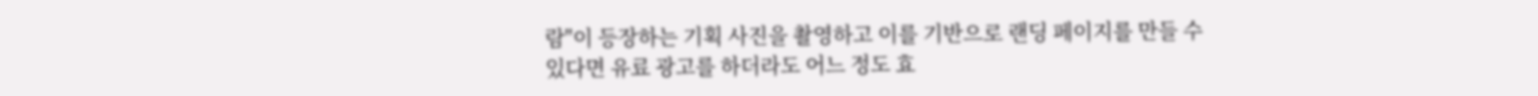람"이 등장하는 기획 사진을 촬영하고 이를 기반으로 랜딩 페이지를 만들 수 있다면 유료 광고를 하더라도 어느 정도 효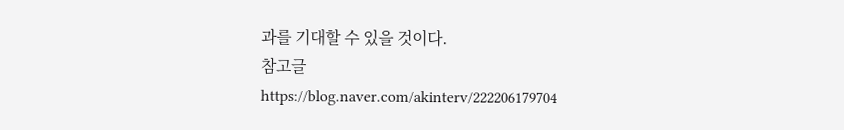과를 기대할 수 있을 것이다.
참고글
https://blog.naver.com/akinterv/222206179704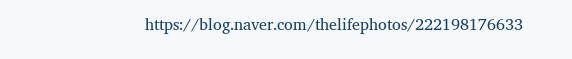https://blog.naver.com/thelifephotos/222198176633